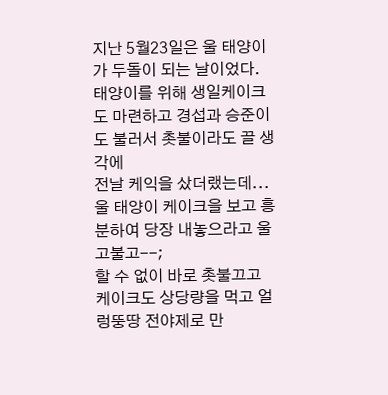지난 5월23일은 울 태양이가 두돌이 되는 날이었다.
태양이를 위해 생일케이크도 마련하고 경섭과 승준이도 불러서 촛불이라도 끌 생각에
전날 케익을 샀더랬는데...울 태양이 케이크을 보고 흥분하여 당장 내놓으라고 울고불고--;
할 수 없이 바로 촛불끄고 케이크도 상당량을 먹고 얼렁뚱땅 전야제로 만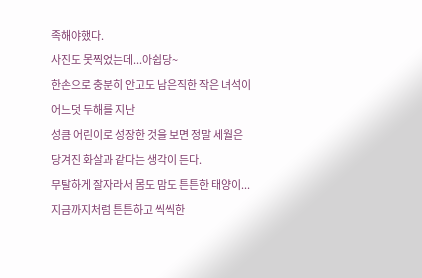족해야했다.
사진도 못찍었는데...아쉽당~
한손으로 충분히 안고도 남은직한 작은 녀석이 어느덧 두해를 지난
성큼 어린이로 성장한 것을 보면 정말 세월은 당겨진 화살과 같다는 생각이 든다.
무탈하게 잘자라서 몸도 맘도 튼튼한 태양이...
지금까지처럼 튼튼하고 씩씩한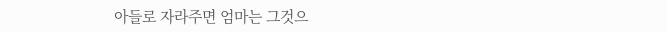아들로 자라주면 엄마는 그것으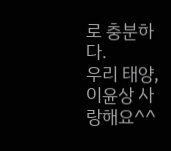로 충분하다.
우리 태양, 이윤상 사랑해요^^